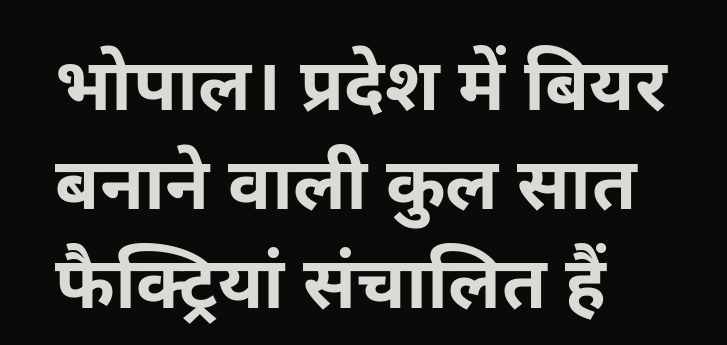भोपाल। प्रदेश में बियर बनाने वाली कुल सात फैक्ट्रियां संचालित हैं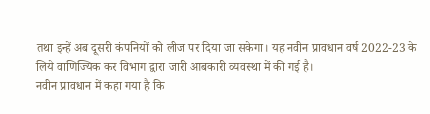तथा इन्हें अब दूसरी कंपनियों को लीज पर दिया जा सकेगा। यह नवीन प्रावधान वर्ष 2022-23 के लिये वाणिज्यिक कर विभाग द्वारा जारी आबकारी व्यवस्था में की गई है।
नवीन प्रावधान में कहा गया है कि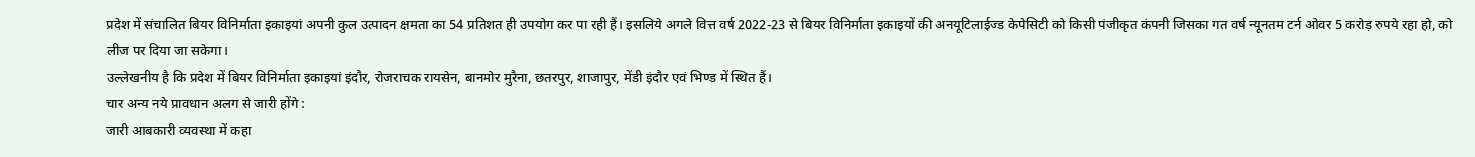प्रदेश में संचालित बियर विनिर्माता इकाइयां अपनी कुल उत्पादन क्षमता का 54 प्रतिशत ही उपयोग कर पा रही हैं। इसलिये अगले वित्त वर्ष 2022-23 से बियर विनिर्माता इकाइयों की अनयूटिलाईज्ड केपेसिटी को किसी पंजीकृत कंपनी जिसका गत वर्ष न्यूनतम टर्न ओवर 5 करोड़ रुपये रहा हो, को लीज पर दिया जा सकेगा।
उल्लेखनीय है कि प्रदेश में बियर विनिर्माता इकाइयां इंदौर, रोजराचक रायसेन, बानमोर मुरैना, छतरपुर, शाजापुर, मेंडी इंदौर एवं भिण्ड में स्थित हैं।
चार अन्य नये प्रावधान अलग से जारी होंगे :
जारी आबकारी व्यवस्था में कहा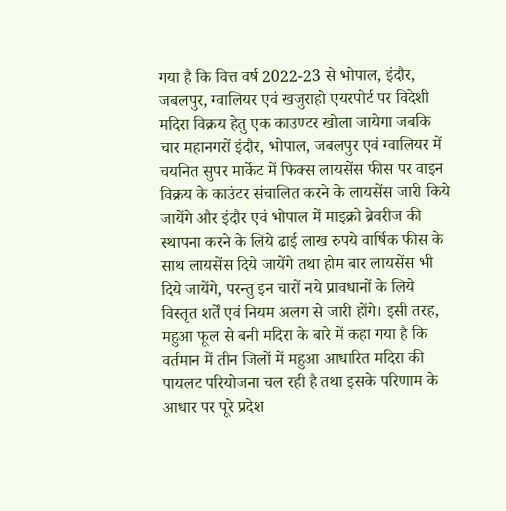गया है कि वित्त वर्ष 2022-23 से भोपाल, इंदौर, जबलपुर, ग्वालियर एवं खजुराहो एयरपोर्ट पर विदेशी मदिरा विक्रय हेतु एक काउण्टर खोला जायेगा जबकि चार महानगरों इंदौर, भोपाल, जबलपुर एवं ग्वालियर में चयनित सुपर मार्केट में फिक्स लायसेंस फीस पर वाइन विक्रय के काउंटर संचालित करने के लायसेंस जारी किये जायेंगे और इंदौर एवं भोपाल में माइक्रो ब्रेवरीज की स्थापना करने के लिये ढाई लाख रुपये वार्षिक फीस के साथ लायसेंस दिये जायेंगे तथा होम बार लायसेंस भी दिये जायेंगे, परन्तु इन चारों नये प्रावधानों के लिये विस्तृत शर्तें एवं नियम अलग से जारी होंगे। इसी तरह, महुआ फूल से बनी मदिरा के बारे में कहा गया है कि वर्तमान में तीन जिलों में महुआ आधारित मदिरा की पायलट परियोजना चल रही है तथा इसके परिणाम के आधार पर पूरे प्रदेश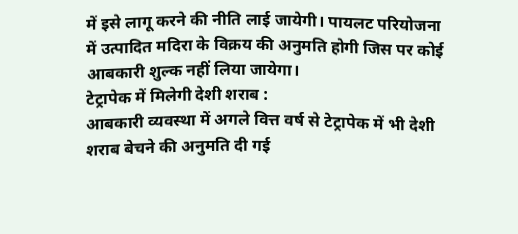में इसे लागू करने की नीति लाई जायेगी। पायलट परियोजना में उत्पादित मदिरा के विक्रय की अनुमति होगी जिस पर कोई आबकारी शुल्क नहीं लिया जायेगा।
टेट्रापेक में मिलेगी देशी शराब :
आबकारी व्यवस्था में अगले वित्त वर्ष से टेट्रापेक में भी देशी शराब बेचने की अनुमति दी गई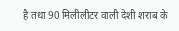है तथा 90 मिलीलीटर वाली देशी शराब के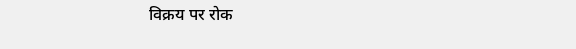विक्रय पर रोक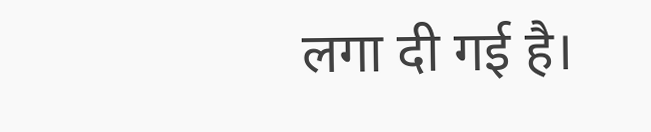लगा दी गई है।